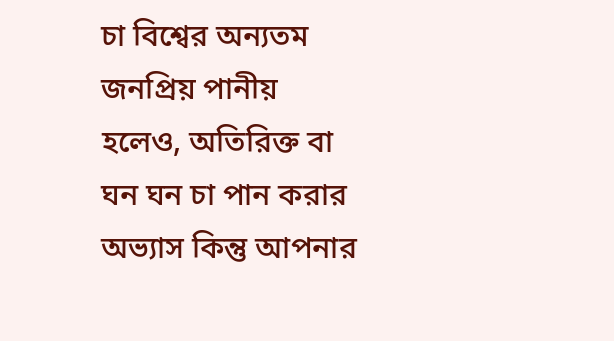চা বিশ্বের অন্যতম জনপ্রিয় পানীয় হলেও, অতিরিক্ত বা ঘন ঘন চা পান করার অভ্যাস কিন্তু আপনার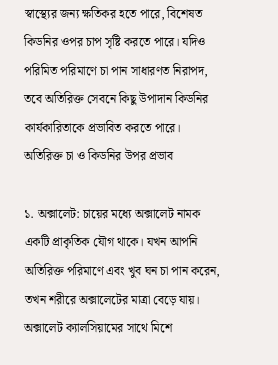স্বাস্থ্যের জন্য ক্ষতিকর হতে পারে, বিশেষত কিডনির ওপর চাপ সৃষ্টি করতে পারে। যদিও পরিমিত পরিমাণে চা পান সাধারণত নিরাপদ, তবে অতিরিক্ত সেবনে কিছু উপাদান কিডনির কার্যকারিতাকে প্রভাবিত করতে পারে।
অতিরিক্ত চা ও কিডনির উপর প্রভাব

১. অক্সালেট: চায়ের মধ্যে অক্সালেট নামক একটি প্রাকৃতিক যৌগ থাকে। যখন আপনি অতিরিক্ত পরিমাণে এবং খুব ঘন চা পান করেন, তখন শরীরে অক্সালেটের মাত্রা বেড়ে যায়। অক্সালেট ক্যালসিয়ামের সাথে মিশে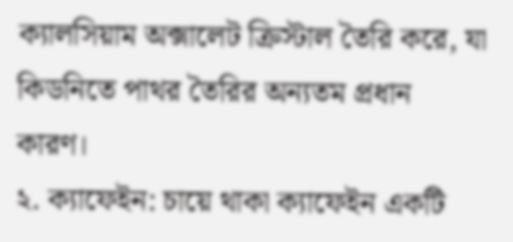ক্যালসিয়াম অক্সালেট ক্রিস্টাল তৈরি করে, যা কিডনিতে পাথর তৈরির অন্যতম প্রধান কারণ।
২. ক্যাফেইন: চায়ে থাকা ক্যাফেইন একটি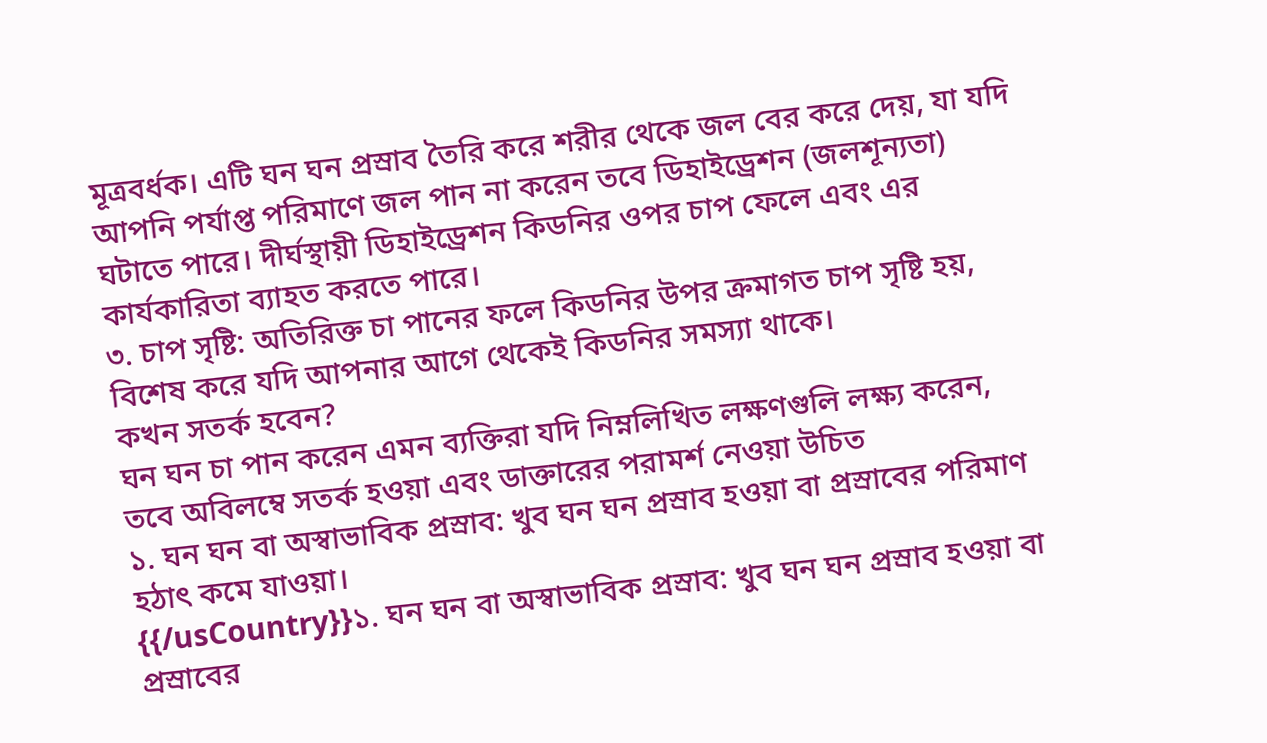মূত্রবর্ধক। এটি ঘন ঘন প্রস্রাব তৈরি করে শরীর থেকে জল বের করে দেয়, যা যদি আপনি পর্যাপ্ত পরিমাণে জল পান না করেন তবে ডিহাইড্রেশন (জলশূন্যতা) ঘটাতে পারে। দীর্ঘস্থায়ী ডিহাইড্রেশন কিডনির ওপর চাপ ফেলে এবং এর কার্যকারিতা ব্যাহত করতে পারে।
৩. চাপ সৃষ্টি: অতিরিক্ত চা পানের ফলে কিডনির উপর ক্রমাগত চাপ সৃষ্টি হয়, বিশেষ করে যদি আপনার আগে থেকেই কিডনির সমস্যা থাকে।
কখন সতর্ক হবেন?
ঘন ঘন চা পান করেন এমন ব্যক্তিরা যদি নিম্নলিখিত লক্ষণগুলি লক্ষ্য করেন, তবে অবিলম্বে সতর্ক হওয়া এবং ডাক্তারের পরামর্শ নেওয়া উচিত
১. ঘন ঘন বা অস্বাভাবিক প্রস্রাব: খুব ঘন ঘন প্রস্রাব হওয়া বা প্রস্রাবের পরিমাণ হঠাৎ কমে যাওয়া।
{{/usCountry}}১. ঘন ঘন বা অস্বাভাবিক প্রস্রাব: খুব ঘন ঘন প্রস্রাব হওয়া বা প্রস্রাবের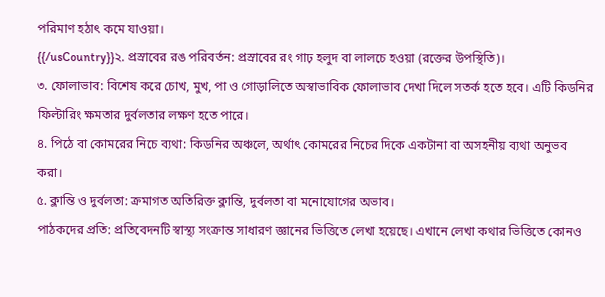পরিমাণ হঠাৎ কমে যাওয়া।
{{/usCountry}}২. প্রস্রাবের রঙ পরিবর্তন: প্রস্রাবের রং গাঢ় হলুদ বা লালচে হওয়া (রক্তের উপস্থিতি)।
৩. ফোলাভাব: বিশেষ করে চোখ, মুখ, পা ও গোড়ালিতে অস্বাভাবিক ফোলাভাব দেখা দিলে সতর্ক হতে হবে। এটি কিডনির ফিল্টারিং ক্ষমতার দুর্বলতার লক্ষণ হতে পারে।
৪. পিঠে বা কোমরের নিচে ব্যথা: কিডনির অঞ্চলে, অর্থাৎ কোমরের নিচের দিকে একটানা বা অসহনীয় ব্যথা অনুভব করা।
৫. ক্লান্তি ও দুর্বলতা: ক্রমাগত অতিরিক্ত ক্লান্তি, দুর্বলতা বা মনোযোগের অভাব।
পাঠকদের প্রতি: প্রতিবেদনটি স্বাস্থ্য সংক্রান্ত সাধারণ জ্ঞানের ভিত্তিতে লেখা হয়েছে। এখানে লেখা কথার ভিত্তিতে কোনও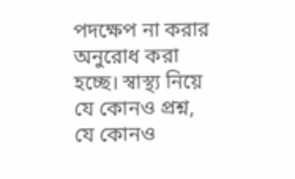পদক্ষেপ না করার অনুরোধ করা হচ্ছে। স্বাস্থ্য নিয়ে যে কোনও প্রশ্ন, যে কোনও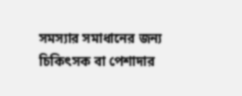সমস্যার সমাধানের জন্য চিকিৎসক বা পেশাদার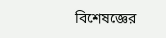বিশেষজ্ঞের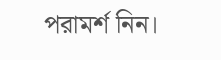পরামর্শ নিন।